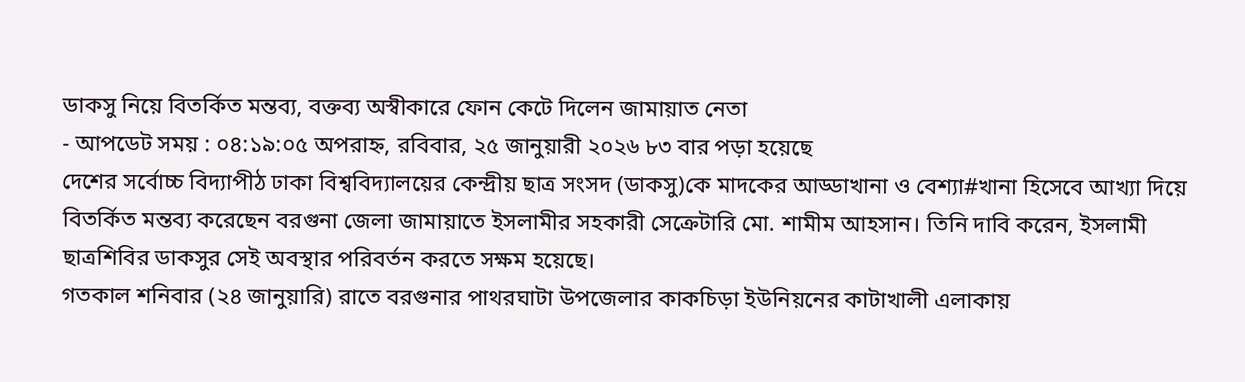ডাকসু নিয়ে বিতর্কিত মন্তব্য, বক্তব্য অস্বীকারে ফোন কেটে দিলেন জামায়াত নেতা
- আপডেট সময় : ০৪:১৯:০৫ অপরাহ্ন, রবিবার, ২৫ জানুয়ারী ২০২৬ ৮৩ বার পড়া হয়েছে
দেশের সর্বোচ্চ বিদ্যাপীঠ ঢাকা বিশ্ববিদ্যালয়ের কেন্দ্রীয় ছাত্র সংসদ (ডাকসু)কে মাদকের আড্ডাখানা ও বেশ্যা#খানা হিসেবে আখ্যা দিয়ে বিতর্কিত মন্তব্য করেছেন বরগুনা জেলা জামায়াতে ইসলামীর সহকারী সেক্রেটারি মো. শামীম আহসান। তিনি দাবি করেন, ইসলামী ছাত্রশিবির ডাকসুর সেই অবস্থার পরিবর্তন করতে সক্ষম হয়েছে।
গতকাল শনিবার (২৪ জানুয়ারি) রাতে বরগুনার পাথরঘাটা উপজেলার কাকচিড়া ইউনিয়নের কাটাখালী এলাকায়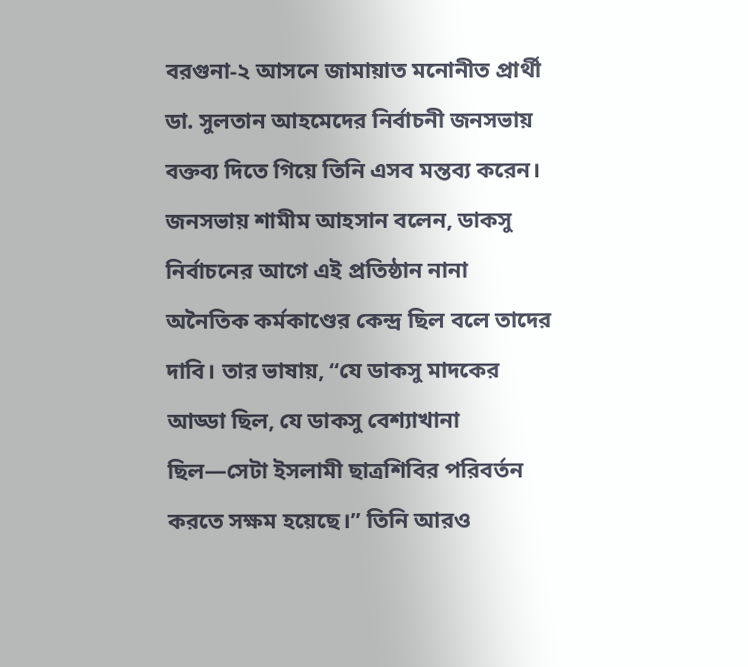বরগুনা-২ আসনে জামায়াত মনোনীত প্রার্থী ডা. সুলতান আহমেদের নির্বাচনী জনসভায় বক্তব্য দিতে গিয়ে তিনি এসব মন্তব্য করেন।
জনসভায় শামীম আহসান বলেন, ডাকসু নির্বাচনের আগে এই প্রতিষ্ঠান নানা অনৈতিক কর্মকাণ্ডের কেন্দ্র ছিল বলে তাদের দাবি। তার ভাষায়, “যে ডাকসু মাদকের আড্ডা ছিল, যে ডাকসু বেশ্যাখানা ছিল—সেটা ইসলামী ছাত্রশিবির পরিবর্তন করতে সক্ষম হয়েছে।” তিনি আরও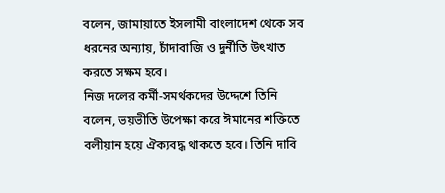বলেন, জামায়াতে ইসলামী বাংলাদেশ থেকে সব ধরনের অন্যায়, চাঁদাবাজি ও দুর্নীতি উৎখাত করতে সক্ষম হবে।
নিজ দলের কর্মী-সমর্থকদের উদ্দেশে তিনি বলেন, ভয়ভীতি উপেক্ষা করে ঈমানের শক্তিতে বলীয়ান হয়ে ঐক্যবদ্ধ থাকতে হবে। তিনি দাবি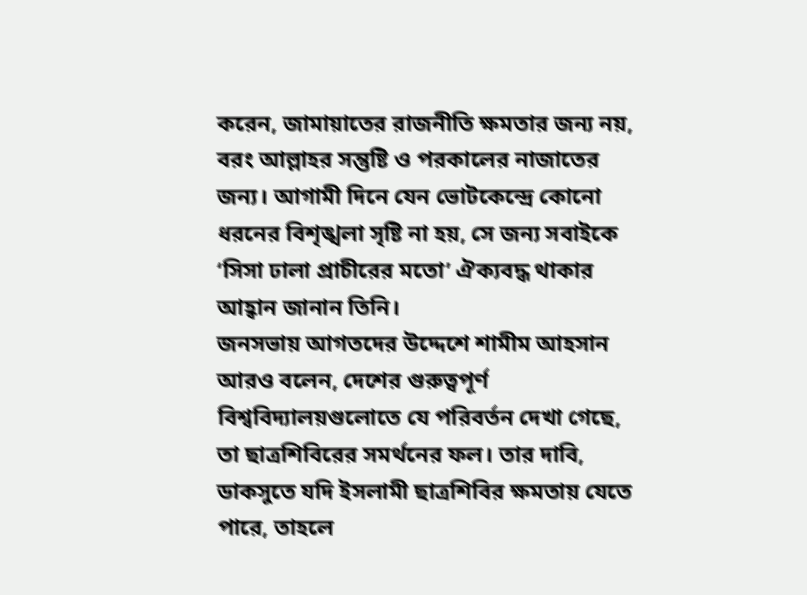করেন, জামায়াতের রাজনীতি ক্ষমতার জন্য নয়, বরং আল্লাহর সন্তুষ্টি ও পরকালের নাজাতের জন্য। আগামী দিনে যেন ভোটকেন্দ্রে কোনো ধরনের বিশৃঙ্খলা সৃষ্টি না হয়, সে জন্য সবাইকে ‘সিসা ঢালা প্রাচীরের মতো’ ঐক্যবদ্ধ থাকার আহ্বান জানান তিনি।
জনসভায় আগতদের উদ্দেশে শামীম আহসান আরও বলেন, দেশের গুরুত্বপূর্ণ বিশ্ববিদ্যালয়গুলোতে যে পরিবর্তন দেখা গেছে, তা ছাত্রশিবিরের সমর্থনের ফল। তার দাবি, ডাকসুতে যদি ইসলামী ছাত্রশিবির ক্ষমতায় যেতে পারে, তাহলে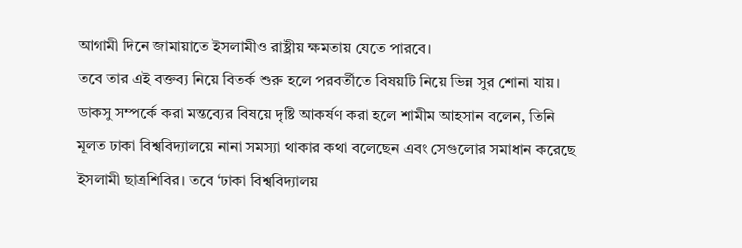আগামী দিনে জামায়াতে ইসলামীও রাষ্ট্রীয় ক্ষমতায় যেতে পারবে।
তবে তার এই বক্তব্য নিয়ে বিতর্ক শুরু হলে পরবর্তীতে বিষয়টি নিয়ে ভিন্ন সুর শোনা যায়। ডাকসু সম্পর্কে করা মন্তব্যের বিষয়ে দৃষ্টি আকর্ষণ করা হলে শামীম আহসান বলেন, তিনি মূলত ঢাকা বিশ্ববিদ্যালয়ে নানা সমস্যা থাকার কথা বলেছেন এবং সেগুলোর সমাধান করেছে ইসলামী ছাত্রশিবির। তবে ‘ঢাকা বিশ্ববিদ্যালয়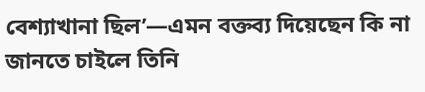বেশ্যাখানা ছিল’—এমন বক্তব্য দিয়েছেন কি না জানতে চাইলে তিনি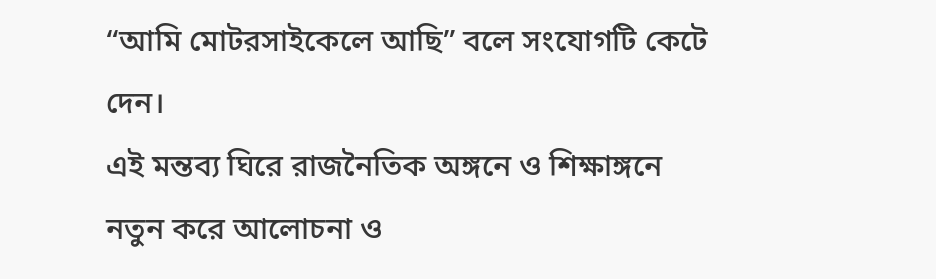“আমি মোটরসাইকেলে আছি” বলে সংযোগটি কেটে দেন।
এই মন্তব্য ঘিরে রাজনৈতিক অঙ্গনে ও শিক্ষাঙ্গনে নতুন করে আলোচনা ও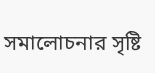সমালোচনার সৃষ্টি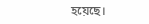হয়েছে।